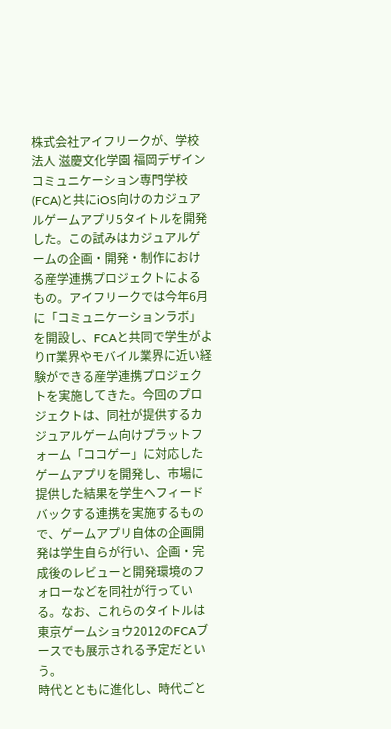株式会社アイフリークが、学校法人 滋慶文化学園 福岡デザインコミュニケーション専門学校(FCA)と共にiOS向けのカジュアルゲームアプリ5タイトルを開発した。この試みはカジュアルゲームの企画・開発・制作における産学連携プロジェクトによるもの。アイフリークでは今年6月に「コミュニケーションラボ」を開設し、FCAと共同で学生がよりIT業界やモバイル業界に近い経験ができる産学連携プロジェクトを実施してきた。今回のプロジェクトは、同社が提供するカジュアルゲーム向けプラットフォーム「ココゲー」に対応したゲームアプリを開発し、市場に提供した結果を学生へフィードバックする連携を実施するもので、ゲームアプリ自体の企画開発は学生自らが行い、企画・完成後のレビューと開発環境のフォローなどを同社が行っている。なお、これらのタイトルは東京ゲームショウ2012のFCAブースでも展示される予定だという。
時代とともに進化し、時代ごと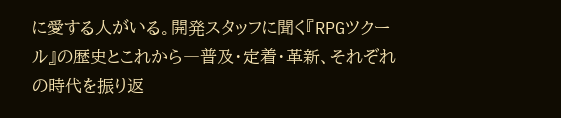に愛する人がいる。開発スタッフに聞く『RPGツクール』の歴史とこれから―普及・定着・革新、それぞれの時代を振り返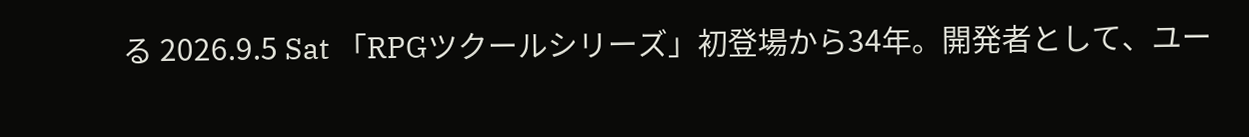る 2026.9.5 Sat 「RPGツクールシリーズ」初登場から34年。開発者として、ユー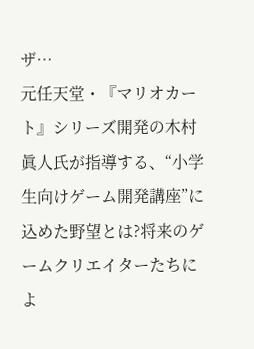ザ…
元任天堂・『マリオカート』シリーズ開発の木村眞人氏が指導する、“小学生向けゲーム開発講座”に込めた野望とは?将来のゲームクリエイターたちによ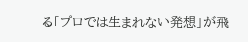る「プロでは生まれない発想」が飛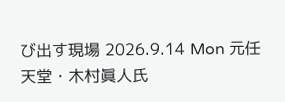び出す現場 2026.9.14 Mon 元任天堂・木村眞人氏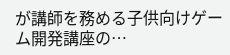が講師を務める子供向けゲーム開発講座の…